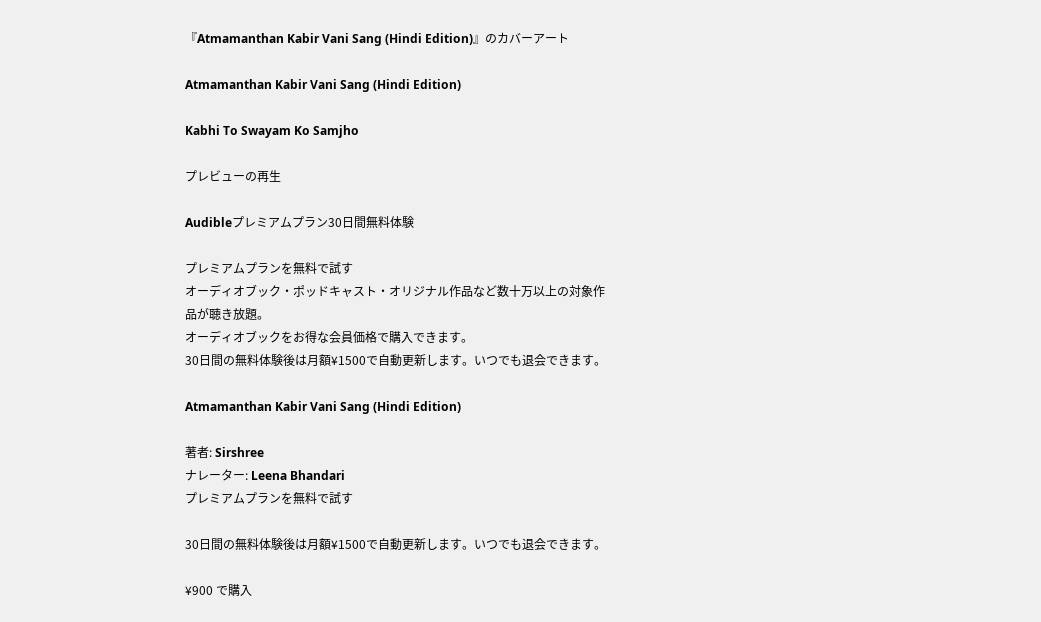『Atmamanthan Kabir Vani Sang (Hindi Edition)』のカバーアート

Atmamanthan Kabir Vani Sang (Hindi Edition)

Kabhi To Swayam Ko Samjho

プレビューの再生

Audibleプレミアムプラン30日間無料体験

プレミアムプランを無料で試す
オーディオブック・ポッドキャスト・オリジナル作品など数十万以上の対象作品が聴き放題。
オーディオブックをお得な会員価格で購入できます。
30日間の無料体験後は月額¥1500で自動更新します。いつでも退会できます。

Atmamanthan Kabir Vani Sang (Hindi Edition)

著者: Sirshree
ナレーター: Leena Bhandari
プレミアムプランを無料で試す

30日間の無料体験後は月額¥1500で自動更新します。いつでも退会できます。

¥900 で購入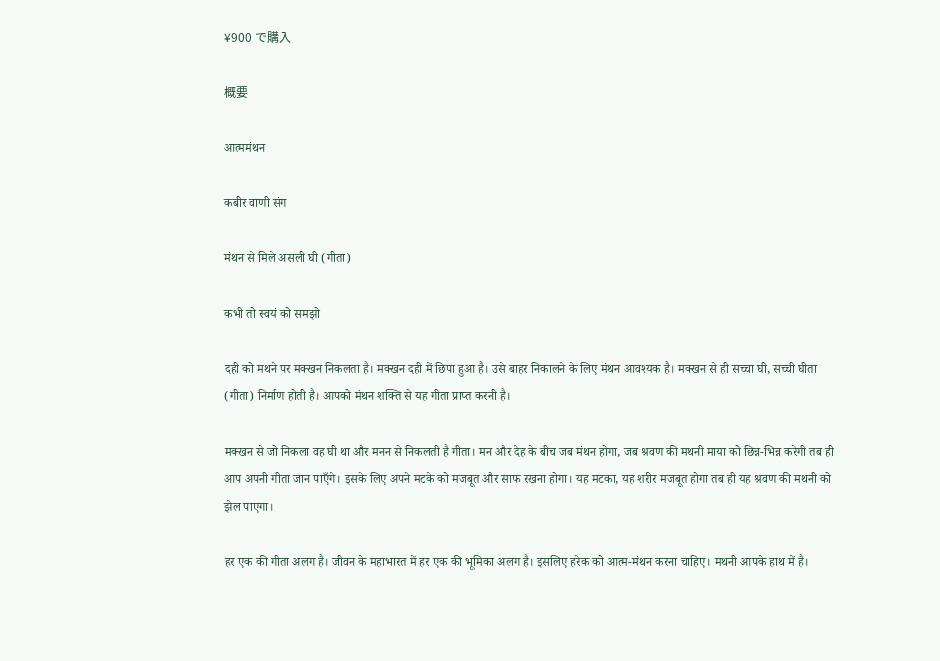¥900 で購入

概要

आत्ममंथन

कबीर वाणी संग

मंथन से मिले असली घी (गीता)

कभी तो स्वयं को समझो

दही को मथने पर मक्खन निकलता है। मक्खन दही में छिपा हुआ है। उसे बाहर निकालने के लिए मंथन आवश्यक है। मक्खन से ही सच्चा घी, सच्ची घीता (गीता) निर्माण होती है। आपको मंथन शक्ति से यह गीता प्राप्त करनी है।

मक्खन से जो निकला वह घी था और मनन से निकलती है गीता। मन और देह के बीच जब मंथन होगा, जब श्रवण की मथनी माया को छिन्न-भिन्न करेगी तब ही आप अपनी गीता जान पाएँगे। इसके लिए अपने मटके को मजबूत और साफ रखना होगा। यह मटका, यह शरीर मजबूत होगा तब ही यह श्रवण की मथनी को झेल पाएगा।

हर एक की गीता अलग है। जीवन के महाभारत में हर एक की भूमिका अलग है। इसलिए हरेक को आत्म-मंथन करना चाहिए। मथनी आपके हाथ में है।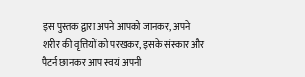इस पुस्तक द्वारा अपने आपको जानकर, अपने शरीर की वृत्तियों को परखकर, इसके संस्कार और पैटर्न छानकर आप स्वयं अपनी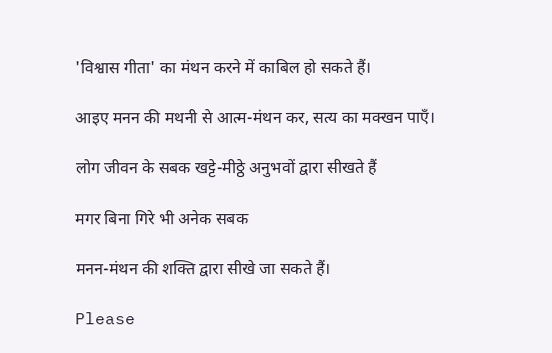'विश्वास गीता' का मंथन करने में काबिल हो सकते हैं।

आइए मनन की मथनी से आत्म-मंथन कर, सत्य का मक्खन पाएँ।

लोग जीवन के सबक खट्टे-मीठ्ठे अनुभवों द्वारा सीखते हैं

मगर बिना गिरे भी अनेक सबक

मनन-मंथन की शक्ति द्वारा सीखे जा सकते हैं।

Please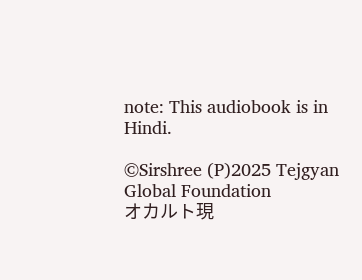note: This audiobook is in Hindi.

©Sirshree (P)2025 Tejgyan Global Foundation
オカルト現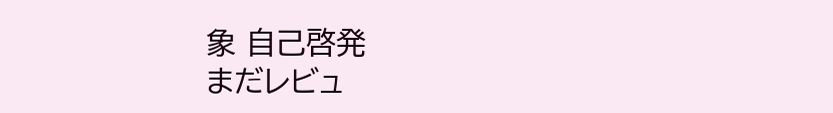象 自己啓発
まだレビュ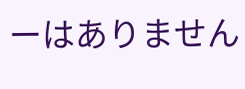ーはありません